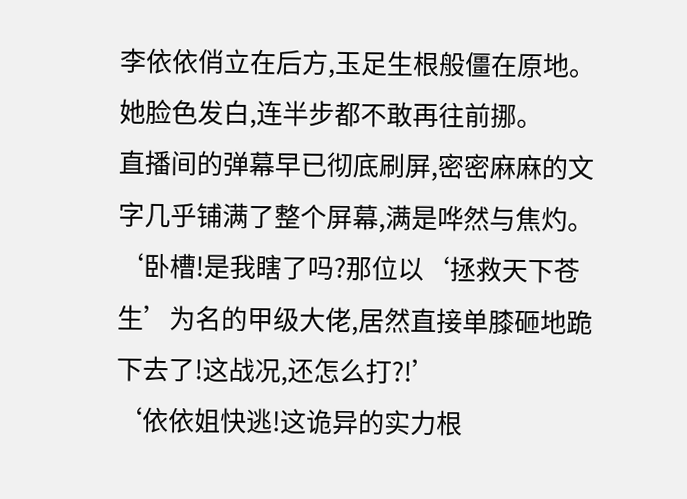李依依俏立在后方,玉足生根般僵在原地。
她脸色发白,连半步都不敢再往前挪。
直播间的弹幕早已彻底刷屏,密密麻麻的文字几乎铺满了整个屏幕,满是哗然与焦灼。
‘卧槽!是我瞎了吗?那位以‘拯救天下苍生’为名的甲级大佬,居然直接单膝砸地跪下去了!这战况,还怎么打?!’
‘依依姐快逃!这诡异的实力根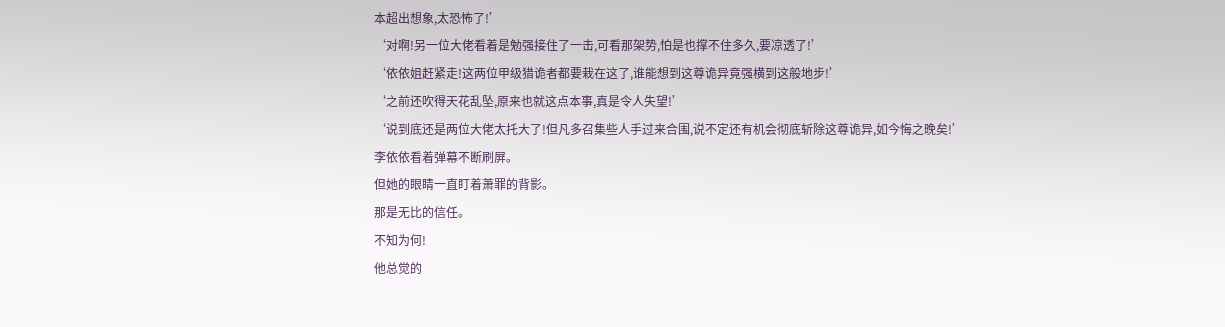本超出想象,太恐怖了!’
‘对啊!另一位大佬看着是勉强接住了一击,可看那架势,怕是也撑不住多久,要凉透了!’
‘依依姐赶紧走!这两位甲级猎诡者都要栽在这了,谁能想到这尊诡异竟强横到这般地步!’
‘之前还吹得天花乱坠,原来也就这点本事,真是令人失望!’
‘说到底还是两位大佬太托大了!但凡多召集些人手过来合围,说不定还有机会彻底斩除这尊诡异,如今悔之晚矣!’
李依依看着弹幕不断刷屏。
但她的眼睛一直盯着萧罪的背影。
那是无比的信任。
不知为何!
他总觉的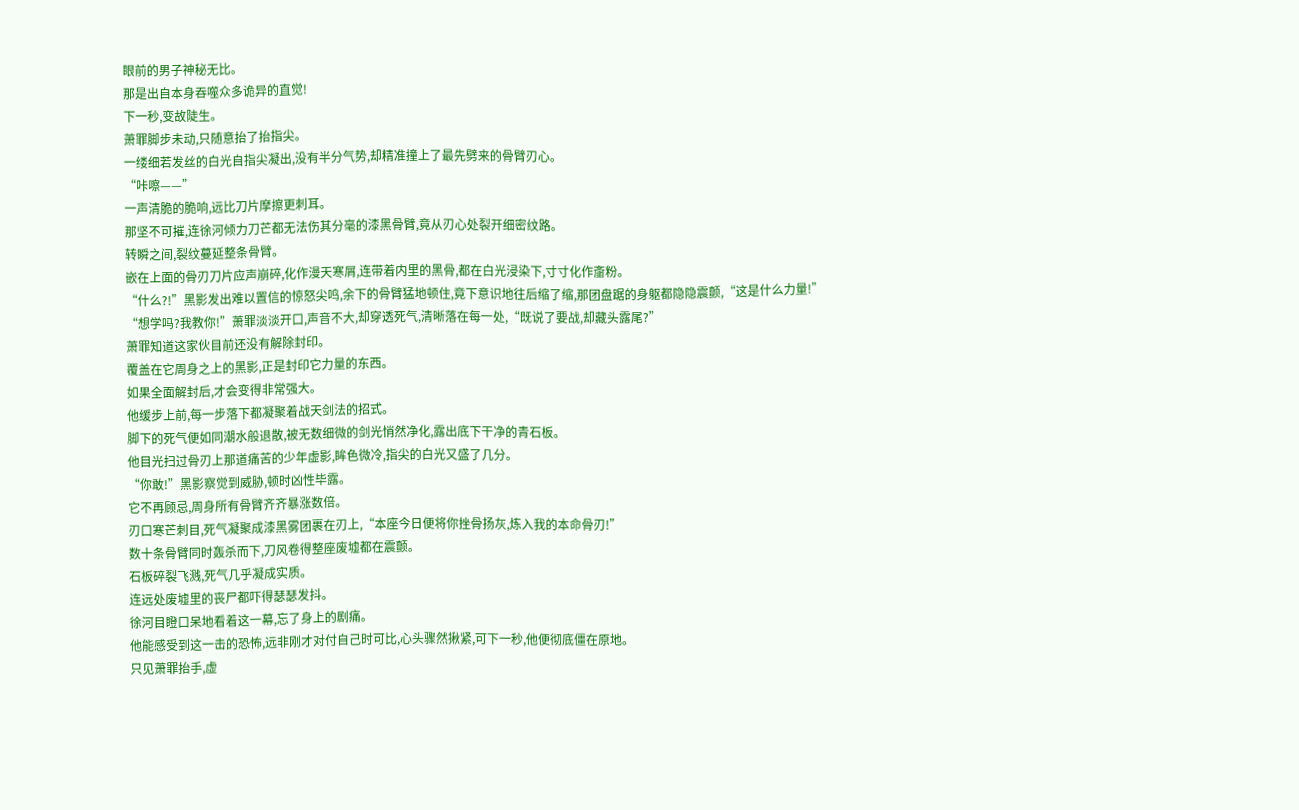眼前的男子神秘无比。
那是出自本身吞噬众多诡异的直觉!
下一秒,变故陡生。
萧罪脚步未动,只随意抬了抬指尖。
一缕细若发丝的白光自指尖凝出,没有半分气势,却精准撞上了最先劈来的骨臂刃心。
“咔嚓——”
一声清脆的脆响,远比刀片摩擦更刺耳。
那坚不可摧,连徐河倾力刀芒都无法伤其分毫的漆黑骨臂,竟从刃心处裂开细密纹路。
转瞬之间,裂纹蔓延整条骨臂。
嵌在上面的骨刃刀片应声崩碎,化作漫天寒屑,连带着内里的黑骨,都在白光浸染下,寸寸化作齑粉。
“什么?!”黑影发出难以置信的惊怒尖鸣,余下的骨臂猛地顿住,竟下意识地往后缩了缩,那团盘踞的身躯都隐隐震颤,“这是什么力量!”
“想学吗?我教你!”萧罪淡淡开口,声音不大,却穿透死气,清晰落在每一处,“既说了要战,却藏头露尾?”
萧罪知道这家伙目前还没有解除封印。
覆盖在它周身之上的黑影,正是封印它力量的东西。
如果全面解封后,才会变得非常强大。
他缓步上前,每一步落下都凝聚着战天剑法的招式。
脚下的死气便如同潮水般退散,被无数细微的剑光悄然净化,露出底下干净的青石板。
他目光扫过骨刃上那道痛苦的少年虚影,眸色微冷,指尖的白光又盛了几分。
“你敢!”黑影察觉到威胁,顿时凶性毕露。
它不再顾忌,周身所有骨臂齐齐暴涨数倍。
刃口寒芒刺目,死气凝聚成漆黑雾团裹在刃上,“本座今日便将你挫骨扬灰,炼入我的本命骨刃!”
数十条骨臂同时轰杀而下,刀风卷得整座废墟都在震颤。
石板碎裂飞溅,死气几乎凝成实质。
连远处废墟里的丧尸都吓得瑟瑟发抖。
徐河目瞪口呆地看着这一幕,忘了身上的剧痛。
他能感受到这一击的恐怖,远非刚才对付自己时可比,心头骤然揪紧,可下一秒,他便彻底僵在原地。
只见萧罪抬手,虚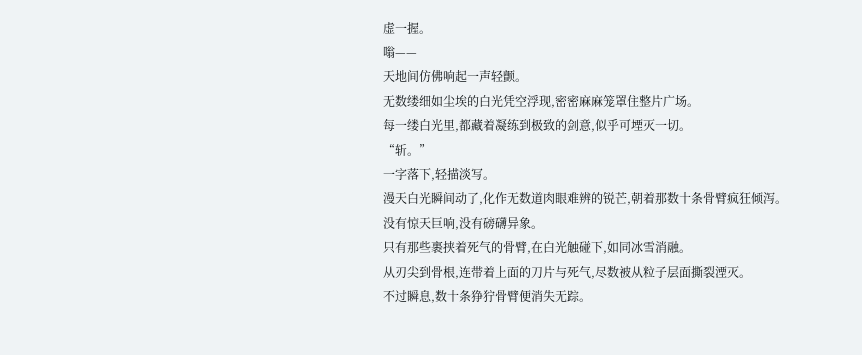虚一握。
嗡——
天地间仿佛响起一声轻颤。
无数缕细如尘埃的白光凭空浮现,密密麻麻笼罩住整片广场。
每一缕白光里,都藏着凝练到极致的剑意,似乎可堙灭一切。
“斩。”
一字落下,轻描淡写。
漫天白光瞬间动了,化作无数道肉眼难辨的锐芒,朝着那数十条骨臂疯狂倾泻。
没有惊天巨响,没有磅礴异象。
只有那些裹挟着死气的骨臂,在白光触碰下,如同冰雪消融。
从刃尖到骨根,连带着上面的刀片与死气,尽数被从粒子层面撕裂湮灭。
不过瞬息,数十条狰狞骨臂便消失无踪。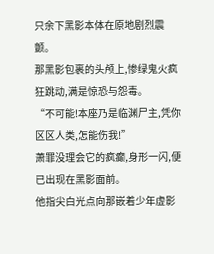只余下黑影本体在原地剧烈震颤。
那黑影包裹的头颅上,惨绿鬼火疯狂跳动,满是惊恐与怨毒。
“不可能!本座乃是临渊尸主,凭你区区人类,怎能伤我!”
萧罪没理会它的疯癫,身形一闪,便已出现在黑影面前。
他指尖白光点向那嵌着少年虚影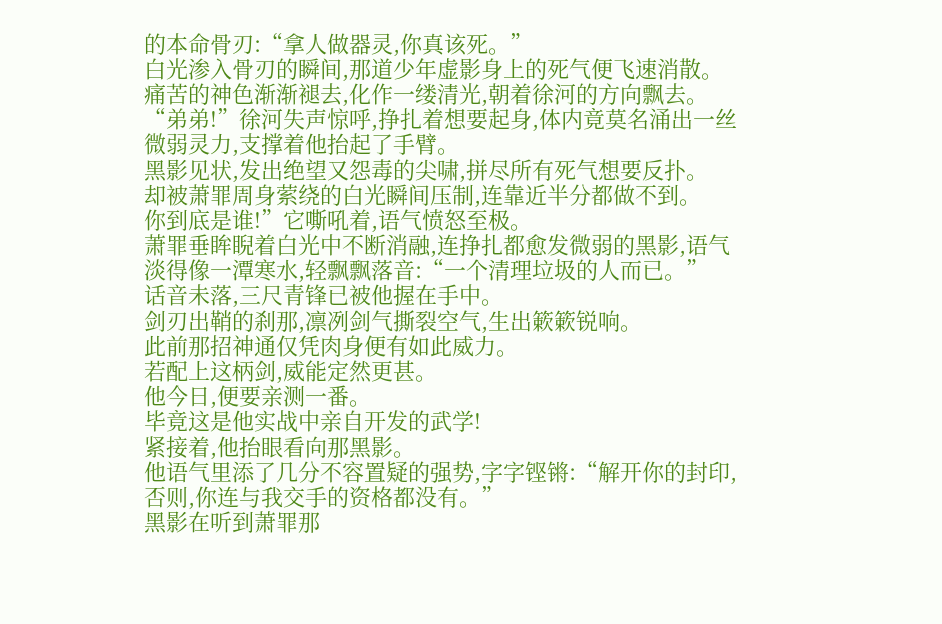的本命骨刃:“拿人做器灵,你真该死。”
白光渗入骨刃的瞬间,那道少年虚影身上的死气便飞速消散。
痛苦的神色渐渐褪去,化作一缕清光,朝着徐河的方向飘去。
“弟弟!”徐河失声惊呼,挣扎着想要起身,体内竟莫名涌出一丝微弱灵力,支撑着他抬起了手臂。
黑影见状,发出绝望又怨毒的尖啸,拼尽所有死气想要反扑。
却被萧罪周身萦绕的白光瞬间压制,连靠近半分都做不到。
你到底是谁!”它嘶吼着,语气愤怒至极。
萧罪垂眸睨着白光中不断消融,连挣扎都愈发微弱的黑影,语气淡得像一潭寒水,轻飘飘落音:“一个清理垃圾的人而已。”
话音未落,三尺青锋已被他握在手中。
剑刃出鞘的刹那,凛冽剑气撕裂空气,生出簌簌锐响。
此前那招神通仅凭肉身便有如此威力。
若配上这柄剑,威能定然更甚。
他今日,便要亲测一番。
毕竟这是他实战中亲自开发的武学!
紧接着,他抬眼看向那黑影。
他语气里添了几分不容置疑的强势,字字铿锵:“解开你的封印,否则,你连与我交手的资格都没有。”
黑影在听到萧罪那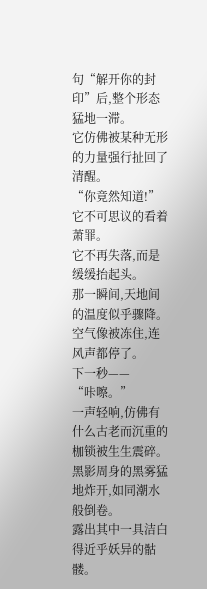句“解开你的封印”后,整个形态猛地一滞。
它仿佛被某种无形的力量强行扯回了清醒。
“你竟然知道!”它不可思议的看着萧罪。
它不再失落,而是缓缓抬起头。
那一瞬间,天地间的温度似乎骤降。
空气像被冻住,连风声都停了。
下一秒——
“咔嚓。”
一声轻响,仿佛有什么古老而沉重的枷锁被生生震碎。
黑影周身的黑雾猛地炸开,如同潮水般倒卷。
露出其中一具洁白得近乎妖异的骷髅。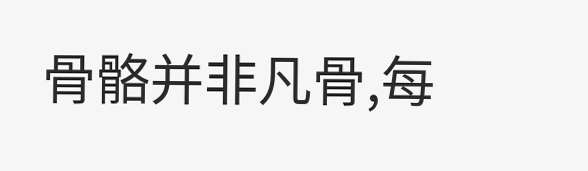骨骼并非凡骨,每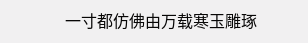一寸都仿佛由万载寒玉雕琢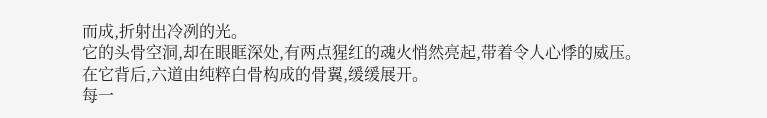而成,折射出冷冽的光。
它的头骨空洞,却在眼眶深处,有两点猩红的魂火悄然亮起,带着令人心悸的威压。
在它背后,六道由纯粹白骨构成的骨翼,缓缓展开。
每一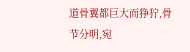道骨翼都巨大而狰狞,骨节分明,宛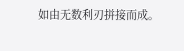如由无数利刃拼接而成。